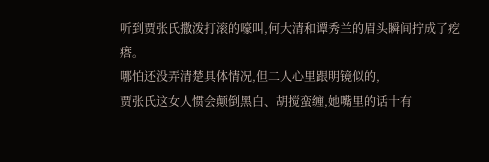听到贾张氏撒泼打滚的嚎叫,何大清和谭秀兰的眉头瞬间拧成了疙瘩。
哪怕还没弄清楚具体情况,但二人心里跟明镜似的,
贾张氏这女人惯会颠倒黑白、胡搅蛮缠,她嘴里的话十有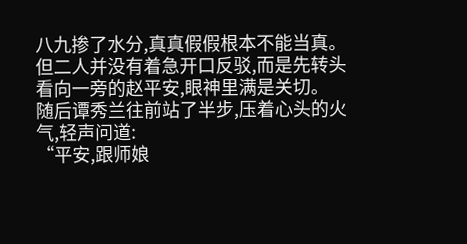八九掺了水分,真真假假根本不能当真。
但二人并没有着急开口反驳,而是先转头看向一旁的赵平安,眼神里满是关切。
随后谭秀兰往前站了半步,压着心头的火气,轻声问道:
“平安,跟师娘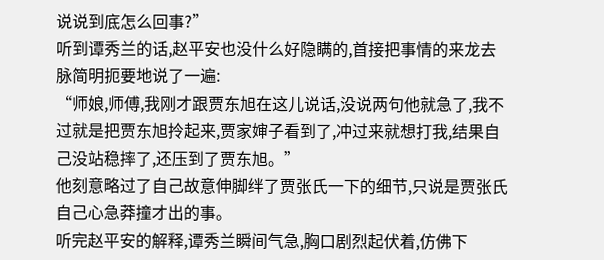说说到底怎么回事?”
听到谭秀兰的话,赵平安也没什么好隐瞒的,首接把事情的来龙去脉简明扼要地说了一遍:
“师娘,师傅,我刚才跟贾东旭在这儿说话,没说两句他就急了,我不过就是把贾东旭拎起来,贾家婶子看到了,冲过来就想打我,结果自己没站稳摔了,还压到了贾东旭。”
他刻意略过了自己故意伸脚绊了贾张氏一下的细节,只说是贾张氏自己心急莽撞才出的事。
听完赵平安的解释,谭秀兰瞬间气急,胸口剧烈起伏着,仿佛下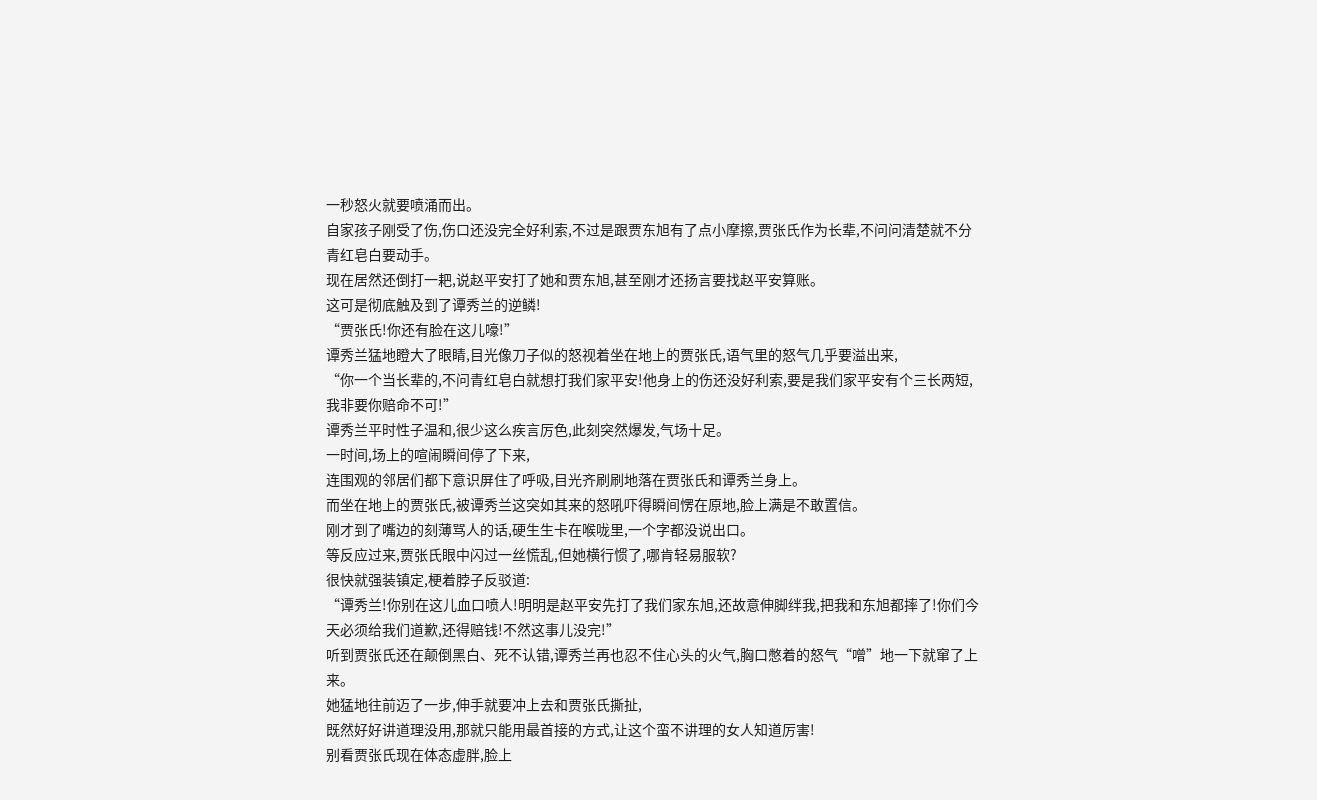一秒怒火就要喷涌而出。
自家孩子刚受了伤,伤口还没完全好利索,不过是跟贾东旭有了点小摩擦,贾张氏作为长辈,不问问清楚就不分青红皂白要动手。
现在居然还倒打一耙,说赵平安打了她和贾东旭,甚至刚才还扬言要找赵平安算账。
这可是彻底触及到了谭秀兰的逆鳞!
“贾张氏!你还有脸在这儿嚎!”
谭秀兰猛地瞪大了眼睛,目光像刀子似的怒视着坐在地上的贾张氏,语气里的怒气几乎要溢出来,
“你一个当长辈的,不问青红皂白就想打我们家平安!他身上的伤还没好利索,要是我们家平安有个三长两短,我非要你赔命不可!”
谭秀兰平时性子温和,很少这么疾言厉色,此刻突然爆发,气场十足。
一时间,场上的喧闹瞬间停了下来,
连围观的邻居们都下意识屏住了呼吸,目光齐刷刷地落在贾张氏和谭秀兰身上。
而坐在地上的贾张氏,被谭秀兰这突如其来的怒吼吓得瞬间愣在原地,脸上满是不敢置信。
刚才到了嘴边的刻薄骂人的话,硬生生卡在喉咙里,一个字都没说出口。
等反应过来,贾张氏眼中闪过一丝慌乱,但她横行惯了,哪肯轻易服软?
很快就强装镇定,梗着脖子反驳道:
“谭秀兰!你别在这儿血口喷人!明明是赵平安先打了我们家东旭,还故意伸脚绊我,把我和东旭都摔了!你们今天必须给我们道歉,还得赔钱!不然这事儿没完!”
听到贾张氏还在颠倒黑白、死不认错,谭秀兰再也忍不住心头的火气,胸口憋着的怒气“噌”地一下就窜了上来。
她猛地往前迈了一步,伸手就要冲上去和贾张氏撕扯,
既然好好讲道理没用,那就只能用最首接的方式,让这个蛮不讲理的女人知道厉害!
别看贾张氏现在体态虚胖,脸上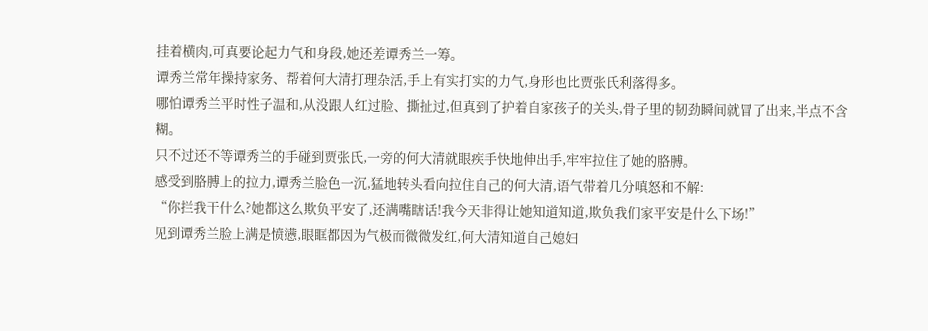挂着横肉,可真要论起力气和身段,她还差谭秀兰一筹。
谭秀兰常年操持家务、帮着何大清打理杂活,手上有实打实的力气,身形也比贾张氏利落得多。
哪怕谭秀兰平时性子温和,从没跟人红过脸、撕扯过,但真到了护着自家孩子的关头,骨子里的韧劲瞬间就冒了出来,半点不含糊。
只不过还不等谭秀兰的手碰到贾张氏,一旁的何大清就眼疾手快地伸出手,牢牢拉住了她的胳膊。
感受到胳膊上的拉力,谭秀兰脸色一沉,猛地转头看向拉住自己的何大清,语气带着几分嗔怒和不解:
“你拦我干什么?她都这么欺负平安了,还满嘴瞎话!我今天非得让她知道知道,欺负我们家平安是什么下场!”
见到谭秀兰脸上满是愤懑,眼眶都因为气极而微微发红,何大清知道自己媳妇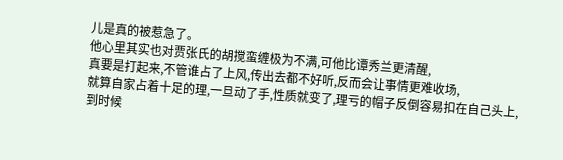儿是真的被惹急了。
他心里其实也对贾张氏的胡搅蛮缠极为不满,可他比谭秀兰更清醒,
真要是打起来,不管谁占了上风,传出去都不好听,反而会让事情更难收场,
就算自家占着十足的理,一旦动了手,性质就变了,理亏的帽子反倒容易扣在自己头上,
到时候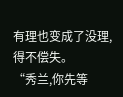有理也变成了没理,得不偿失。
“秀兰,你先等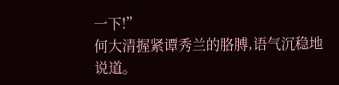一下!”
何大清握紧谭秀兰的胳膊,语气沉稳地说道。